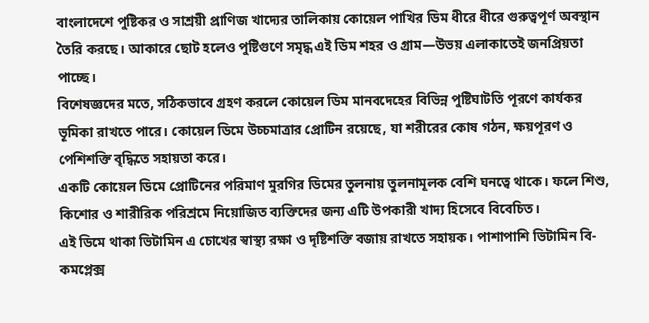বাংলাদেশে পুষ্টিকর ও সাশ্রয়ী প্রাণিজ খাদ্যের তালিকায় কোয়েল পাখির ডিম ধীরে ধীরে গুরুত্বপূর্ণ অবস্থান তৈরি করছে। আকারে ছোট হলেও পুষ্টিগুণে সমৃদ্ধ এই ডিম শহর ও গ্রাম—উভয় এলাকাতেই জনপ্রিয়তা পাচ্ছে।
বিশেষজ্ঞদের মতে, সঠিকভাবে গ্রহণ করলে কোয়েল ডিম মানবদেহের বিভিন্ন পুষ্টিঘাটতি পূরণে কার্যকর ভূমিকা রাখতে পারে। কোয়েল ডিমে উচ্চমাত্রার প্রোটিন রয়েছে, যা শরীরের কোষ গঠন, ক্ষয়পূরণ ও পেশিশক্তি বৃদ্ধিতে সহায়তা করে।
একটি কোয়েল ডিমে প্রোটিনের পরিমাণ মুরগির ডিমের তুলনায় তুলনামূলক বেশি ঘনত্বে থাকে। ফলে শিশু, কিশোর ও শারীরিক পরিশ্রমে নিয়োজিত ব্যক্তিদের জন্য এটি উপকারী খাদ্য হিসেবে বিবেচিত।
এই ডিমে থাকা ভিটামিন এ চোখের স্বাস্থ্য রক্ষা ও দৃষ্টিশক্তি বজায় রাখতে সহায়ক। পাশাপাশি ভিটামিন বি-কমপ্লেক্স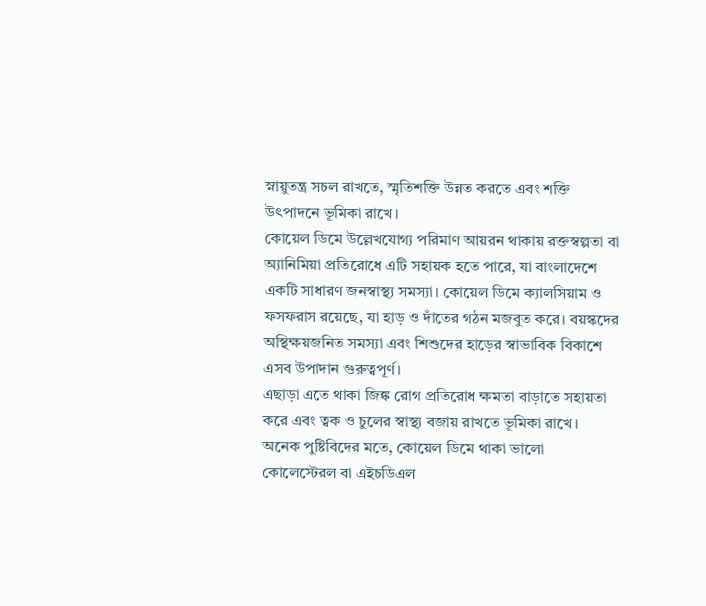স্নায়ুতন্ত্র সচল রাখতে, স্মৃতিশক্তি উন্নত করতে এবং শক্তি উৎপাদনে ভূমিকা রাখে।
কোয়েল ডিমে উল্লেখযোগ্য পরিমাণ আয়রন থাকায় রক্তস্বল্পতা বা অ্যানিমিয়া প্রতিরোধে এটি সহায়ক হতে পারে, যা বাংলাদেশে একটি সাধারণ জনস্বাস্থ্য সমস্যা। কোয়েল ডিমে ক্যালসিয়াম ও ফসফরাস রয়েছে, যা হাড় ও দাঁতের গঠন মজবুত করে। বয়স্কদের অস্থিক্ষয়জনিত সমস্যা এবং শিশুদের হাড়ের স্বাভাবিক বিকাশে এসব উপাদান গুরুত্বপূর্ণ।
এছাড়া এতে থাকা জিঙ্ক রোগ প্রতিরোধ ক্ষমতা বাড়াতে সহায়তা করে এবং ত্বক ও চুলের স্বাস্থ্য বজায় রাখতে ভূমিকা রাখে।
অনেক পুষ্টিবিদের মতে, কোয়েল ডিমে থাকা ভালো কোলেস্টেরল বা এইচডিএল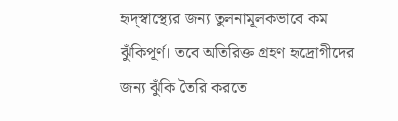হৃদ্স্বাস্থ্যের জন্য তুলনামূলকভাবে কম ঝুঁকিপূর্ণ। তবে অতিরিক্ত গ্রহণ হৃদ্রোগীদের জন্য ঝুঁকি তৈরি করতে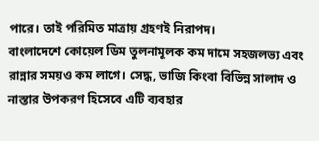পারে। তাই পরিমিত মাত্রায় গ্রহণই নিরাপদ।
বাংলাদেশে কোয়েল ডিম তুলনামূলক কম দামে সহজলভ্য এবং রান্নার সময়ও কম লাগে। সেদ্ধ, ভাজি কিংবা বিভিন্ন সালাদ ও নাস্তার উপকরণ হিসেবে এটি ব্যবহার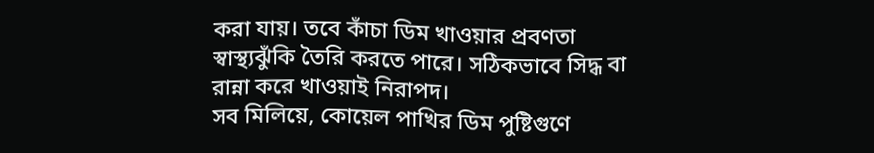করা যায়। তবে কাঁচা ডিম খাওয়ার প্রবণতা স্বাস্থ্যঝুঁকি তৈরি করতে পারে। সঠিকভাবে সিদ্ধ বা রান্না করে খাওয়াই নিরাপদ।
সব মিলিয়ে, কোয়েল পাখির ডিম পুষ্টিগুণে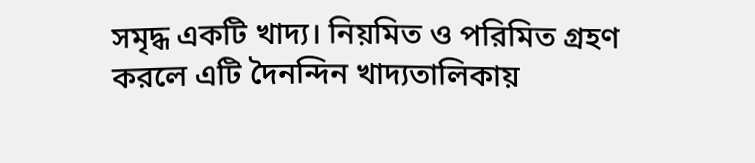সমৃদ্ধ একটি খাদ্য। নিয়মিত ও পরিমিত গ্রহণ করলে এটি দৈনন্দিন খাদ্যতালিকায়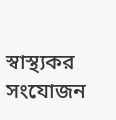স্বাস্থ্যকর সংযোজন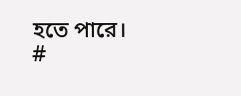হতে পারে।
#